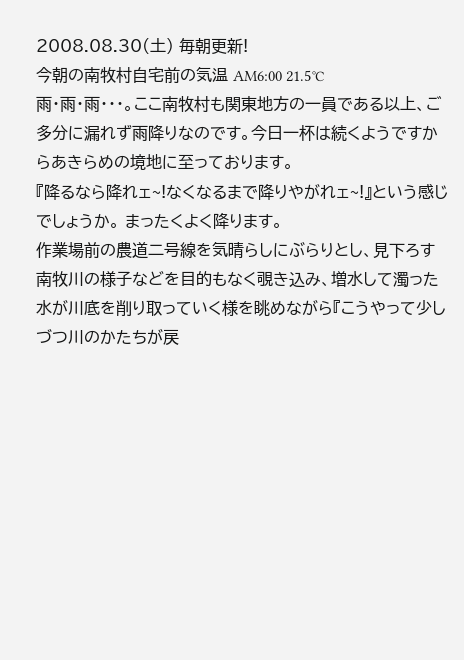2008.08.30(土) 毎朝更新!
今朝の南牧村自宅前の気温 AM6:00 21.5℃
雨・雨・雨・・・。ここ南牧村も関東地方の一員である以上、ご多分に漏れず雨降りなのです。今日一杯は続くようですからあきらめの境地に至っております。
『降るなら降れェ~!なくなるまで降りやがれェ~!』という感じでしょうか。 まったくよく降ります。
作業場前の農道二号線を気晴らしにぶらりとし、見下ろす南牧川の様子などを目的もなく覗き込み、増水して濁った水が川底を削り取っていく様を眺めながら『こうやって少しづつ川のかたちが戻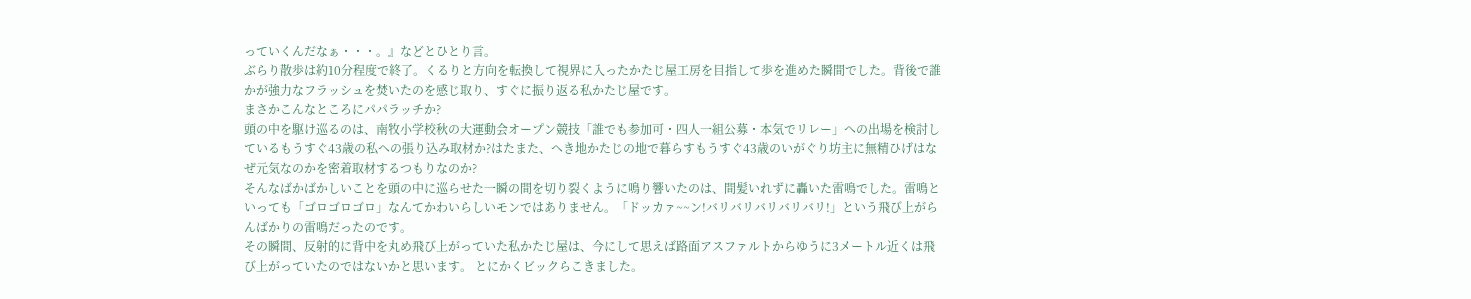っていくんだなぁ・・・。』などとひとり言。
ぶらり散歩は約10分程度で終了。くるりと方向を転換して視界に入ったかたじ屋工房を目指して歩を進めた瞬間でした。背後で誰かが強力なフラッシュを焚いたのを感じ取り、すぐに振り返る私かたじ屋です。
まさかこんなところにパパラッチか?
頭の中を駆け巡るのは、南牧小学校秋の大運動会オープン競技「誰でも参加可・四人一組公募・本気でリレー」への出場を検討しているもうすぐ43歳の私への張り込み取材か?はたまた、へき地かたじの地で暮らすもうすぐ43歳のいがぐり坊主に無精ひげはなぜ元気なのかを密着取材するつもりなのか?
そんなばかばかしいことを頭の中に巡らせた一瞬の間を切り裂くように鳴り響いたのは、間髪いれずに轟いた雷鳴でした。雷鳴といっても「ゴロゴロゴロ」なんてかわいらしいモンではありません。「ドッカァ~~ン!バリバリバリバリバリ!」という飛び上がらんばかりの雷鳴だったのです。
その瞬間、反射的に背中を丸め飛び上がっていた私かたじ屋は、今にして思えば路面アスファルトからゆうに3メートル近くは飛び上がっていたのではないかと思います。 とにかくビックらこきました。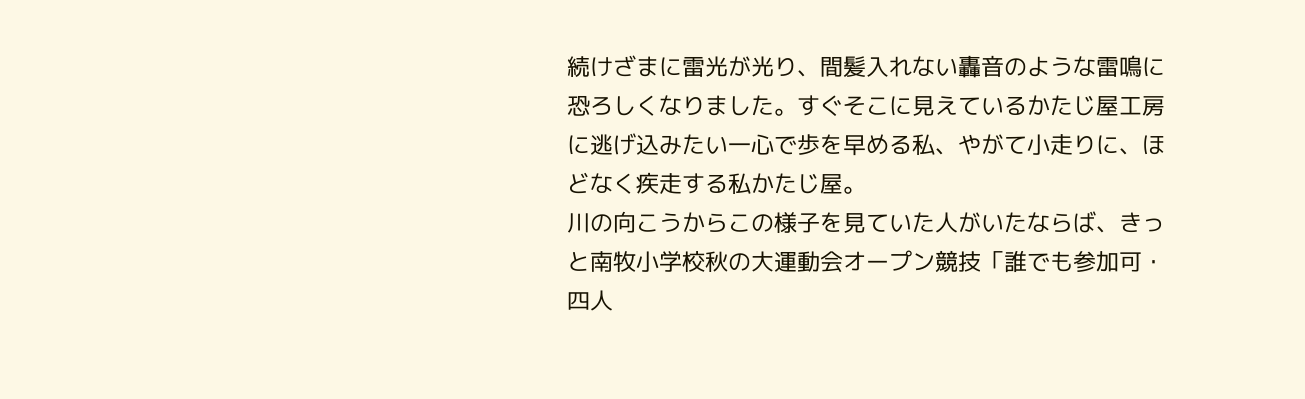続けざまに雷光が光り、間髪入れない轟音のような雷鳴に恐ろしくなりました。すぐそこに見えているかたじ屋工房に逃げ込みたい一心で歩を早める私、やがて小走りに、ほどなく疾走する私かたじ屋。
川の向こうからこの様子を見ていた人がいたならば、きっと南牧小学校秋の大運動会オープン競技「誰でも参加可・四人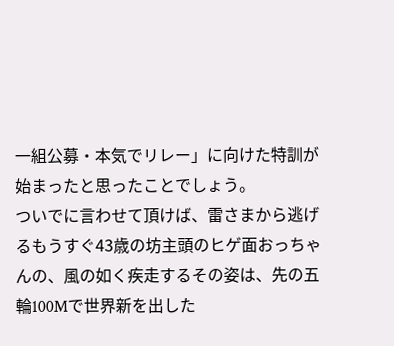一組公募・本気でリレー」に向けた特訓が始まったと思ったことでしょう。
ついでに言わせて頂けば、雷さまから逃げるもうすぐ43歳の坊主頭のヒゲ面おっちゃんの、風の如く疾走するその姿は、先の五輪100Mで世界新を出した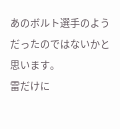あのボルト選手のようだったのではないかと思います。
雷だけに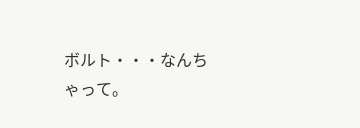ボルト・・・なんちゃって。